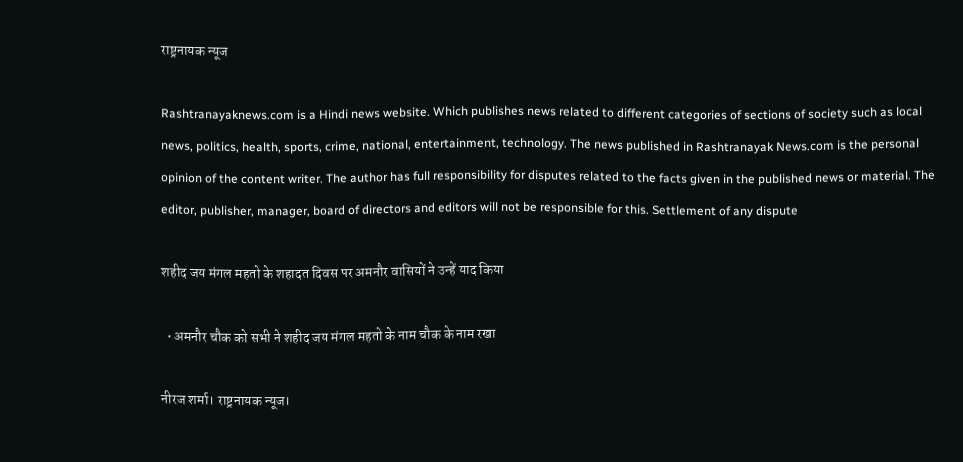राष्ट्रनायक न्यूज

Rashtranayaknews.com is a Hindi news website. Which publishes news related to different categories of sections of society such as local news, politics, health, sports, crime, national, entertainment, technology. The news published in Rashtranayak News.com is the personal opinion of the content writer. The author has full responsibility for disputes related to the facts given in the published news or material. The editor, publisher, manager, board of directors and editors will not be responsible for this. Settlement of any dispute

शहीद जय मंगल महतो के शहादत दिवस पर अमनौर वासियों ने उन्हें याद किया

  • अमनौर चौक को सभी ने शहीद जय मंगल महतो के नाम चौक के नाम रखा

नीरज शर्मा। राष्ट्रनायक न्यूज।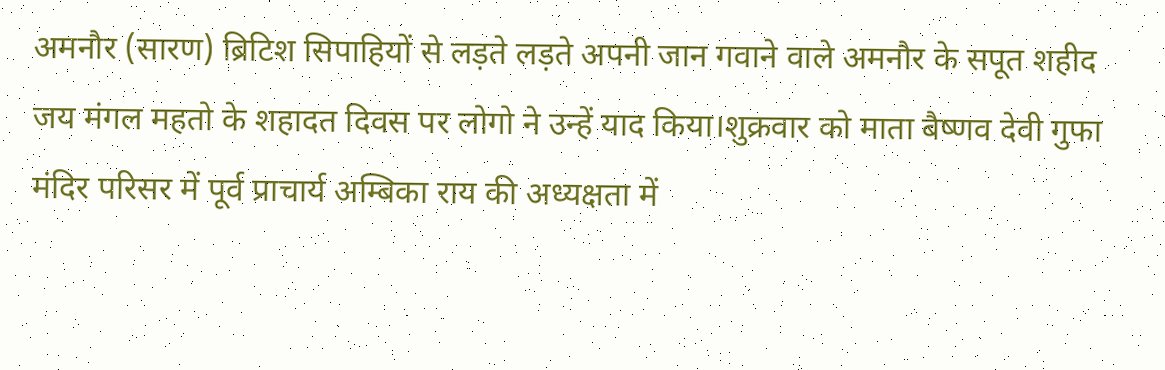अमनौर (सारण) ब्रिटिश सिपाहियों से लड़ते लड़ते अपनी जान गवाने वाले अमनौर के सपूत शहीद जय मंगल महतो के शहादत दिवस पर लोगो ने उन्हें याद किया।शुक्रवार को माता बैष्णव देवी गुफा मंदिर परिसर में पूर्व प्राचार्य अम्बिका राय की अध्यक्षता में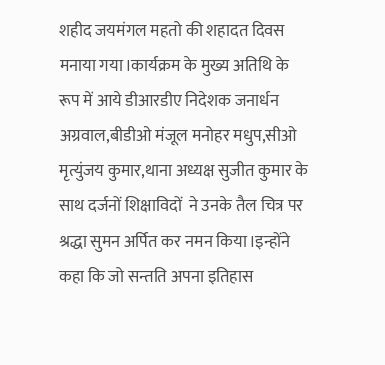शहीद जयमंगल महतो की शहादत दिवस मनाया गया।कार्यक्रम के मुख्य अतिथि के रूप में आये डीआरडीए निदेशक जनार्धन अग्रवाल,बीडीओ मंजूल मनोहर मधुप,सीओ मृत्युंजय कुमार,थाना अध्यक्ष सुजीत कुमार के साथ दर्जनों शिक्षाविदों  ने उनके तैल चित्र पर श्रद्धा सुमन अर्पित कर नमन किया।इन्होंने कहा कि जो सन्तति अपना इतिहास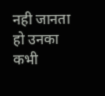नही जानता हो उनका कभी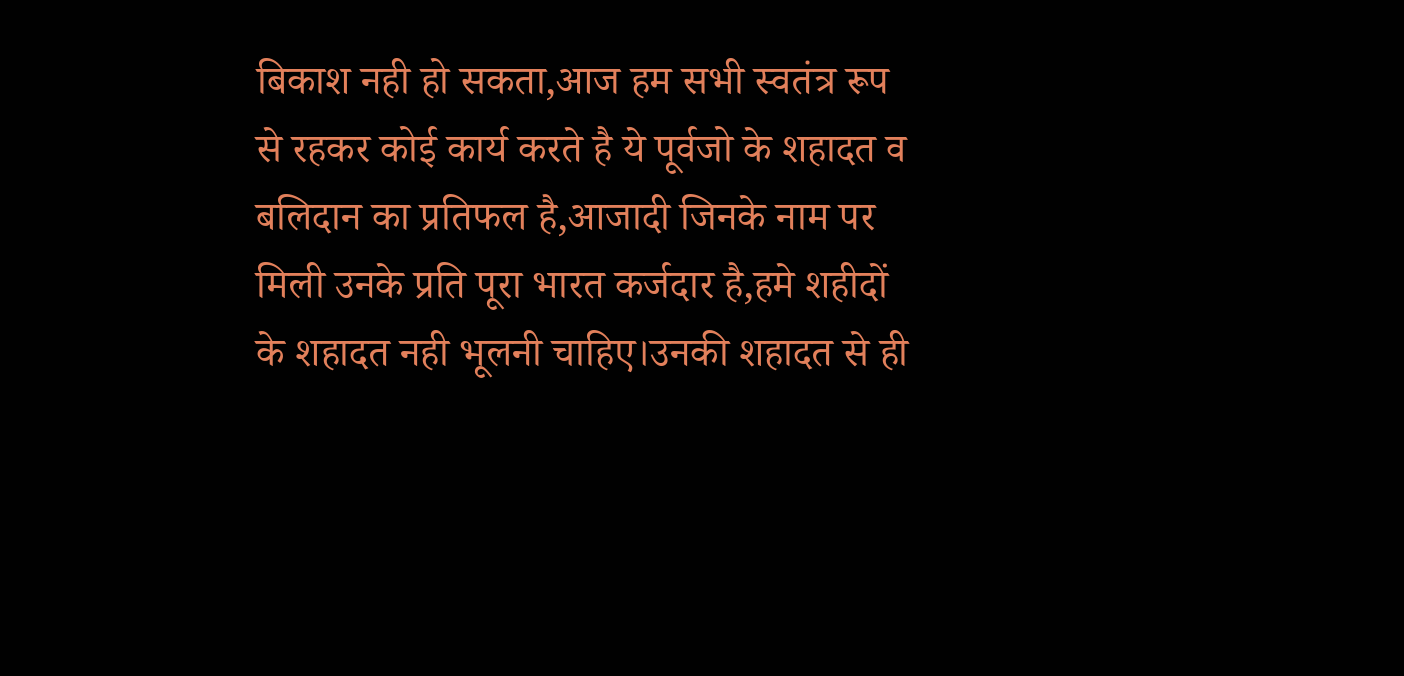बिकाश नही हो सकता,आज हम सभी स्वतंत्र रूप से रहकर कोई कार्य करते है ये पूर्वजो के शहादत व बलिदान का प्रतिफल है,आजादी जिनके नाम पर मिली उनके प्रति पूरा भारत कर्जदार है,हमे शहीदों के शहादत नही भूलनी चाहिए।उनकी शहादत से ही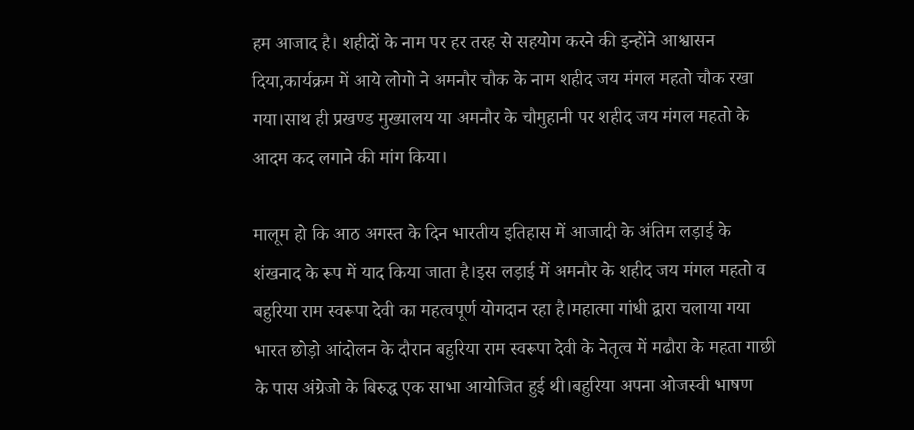हम आजाद है। शहीदों के नाम पर हर तरह से सहयोग करने की इन्होंने आश्वासन दिया,कार्यक्रम में आये लोगो ने अमनौर चौक के नाम शहीद जय मंगल महतो चौक रखा गया।साथ ही प्रखण्ड मुख्यालय या अमनौर के चौमुहानी पर शहीद जय मंगल महतो के आदम कद लगाने की मांग किया।

मालूम हो कि आठ अगस्त के दिन भारतीय इतिहास में आजादी के अंतिम लड़ाई के शंखनाद के रूप में याद किया जाता है।इस लड़ाई में अमनौर के शहीद जय मंगल महतो व बहुरिया राम स्वरूपा देवी का महत्वपूर्ण योगदान रहा है।महात्मा गांधी द्वारा चलाया गया भारत छोड़ो आंदोलन के दौरान बहुरिया राम स्वरूपा देवी के नेतृत्व में मढौरा के महता गाछी के पास अंग्रेजो के बिरुद्ध एक साभा आयोजित हुई थी।बहुरिया अपना ओजस्वी भाषण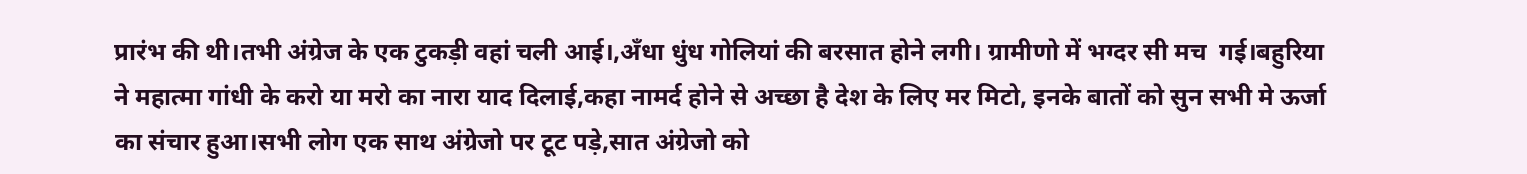प्रारंभ की थी।तभी अंग्रेज के एक टुकड़ी वहां चली आई।,अँधा धुंध गोलियां की बरसात होने लगी। ग्रामीणो में भग्दर सी मच  गई।बहुरिया ने महात्मा गांधी के करो या मरो का नारा याद दिलाई,कहा नामर्द होने से अच्छा है देश के लिए मर मिटो, इनके बातों को सुन सभी मे ऊर्जा का संचार हुआ।सभी लोग एक साथ अंग्रेजो पर टूट पड़े,सात अंग्रेजो को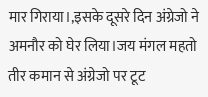मार गिराया।,इसके दूसरे दिन अंग्रेजो ने अमनौर को घेर लिया।जय मंगल महतो तीर कमान से अंग्रेजो पर टूट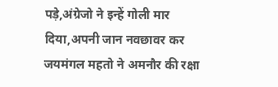पड़े,अंग्रेजो ने इन्हें गोली मार दिया,अपनी जान नवछावर कर जयमंगल महतो ने अमनौर की रक्षा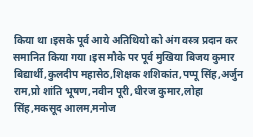किया था।इसके पूर्व आये अतिथियो को अंग वस्त्र प्रदान कर समानित किया गया।इस मौके पर पूर्व मुखिया बिजय कुमार बिद्यार्थी,कुलदीप महासेठ,शिक्षक शशिकांत,पप्पू सिंह,अर्जुन राम,प्रो शांति भूषण,नवीन पूरी,धीरज कुमार,लोहा सिंह,मकसूद आलम,मनोज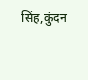सिंह,कुंदन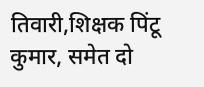तिवारी,शिक्षक पिंटू कुमार, समेत दो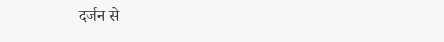दर्जन से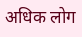अधिक लोग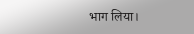भाग लिया।